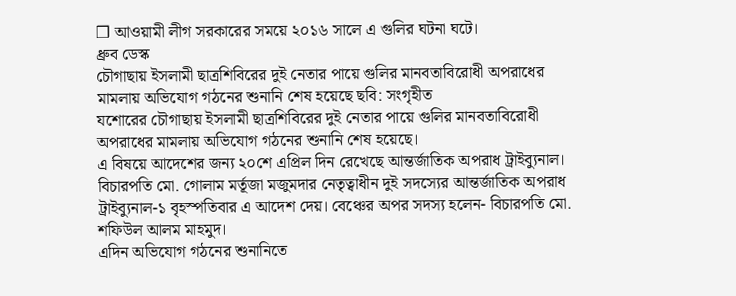❒ আওয়ামী লীগ সরকারের সময়ে ২০১৬ সালে এ গুলির ঘটনা ঘটে।
ধ্রুব ডেস্ক
চৌগাছায় ইসলামী ছাত্রশিবিরের দুই নেতার পায়ে গুলির মানবতাবিরোধী অপরাধের মামলায় অভিযোগ গঠনের শুনানি শেষ হয়েছে ছবি: সংগৃহীত
যশোরের চৌগাছায় ইসলামী ছাত্রশিবিরের দুই নেতার পায়ে গুলির মানবতাবিরোধী অপরাধের মামলায় অভিযোগ গঠনের শুনানি শেষ হয়েছে।
এ বিষয়ে আদেশের জন্য ২০শে এপ্রিল দিন রেখেছে আন্তর্জাতিক অপরাধ ট্রাইব্যুনাল।
বিচারপতি মো. গোলাম মর্তূজা মজুমদার নেতৃত্বাধীন দুই সদস্যের আন্তর্জাতিক অপরাধ ট্রাইব্যুনাল-১ বৃহস্পতিবার এ আদেশ দেয়। বেঞ্চের অপর সদস্য হলেন- বিচারপতি মো. শফিউল আলম মাহমুদ।
এদিন অভিযোগ গঠনের শুনানিতে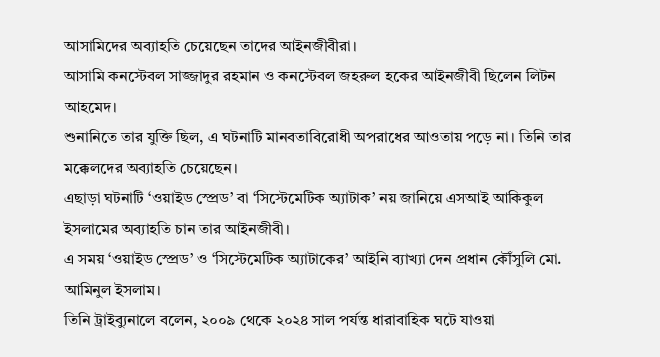আসামিদের অব্যাহতি চেয়েছেন তাদের আইনজীবীরা।
আসামি কনস্টেবল সাজ্জাদুর রহমান ও কনস্টেবল জহরুল হকের আইনজীবী ছিলেন লিটন আহমেদ।
শুনানিতে তার যুক্তি ছিল, এ ঘটনাটি মানবতাবিরোধী অপরাধের আওতায় পড়ে না। তিনি তার মক্কেলদের অব্যাহতি চেয়েছেন।
এছাড়া ঘটনাটি ‘ওয়াইড স্প্রেড’ বা ‘সিস্টেমেটিক অ্যাটাক’ নয় জানিয়ে এসআই আকিকুল ইসলামের অব্যাহতি চান তার আইনজীবী।
এ সময় ‘ওয়াইড স্প্রেড’ ও ‘সিস্টেমেটিক অ্যাটাকের’ আইনি ব্যাখ্যা দেন প্রধান কৌঁসুলি মো. আমিনুল ইসলাম।
তিনি ট্রাইব্যুনালে বলেন, ২০০৯ থেকে ২০২৪ সাল পর্যন্ত ধারাবাহিক ঘটে যাওয়া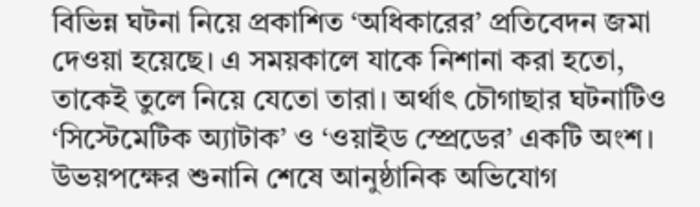বিভিন্ন ঘটনা নিয়ে প্রকাশিত ‘অধিকারের’ প্রতিবেদন জমা দেওয়া হয়েছে। এ সময়কালে যাকে নিশানা করা হতো, তাকেই তুলে নিয়ে যেতো তারা। অর্থাৎ চৌগাছার ঘটনাটিও ‘সিস্টেমেটিক অ্যাটাক’ ও ‘ওয়াইড স্প্রেডের’ একটি অংশ।
উভয়পক্ষের শুনানি শেষে আনুষ্ঠানিক অভিযোগ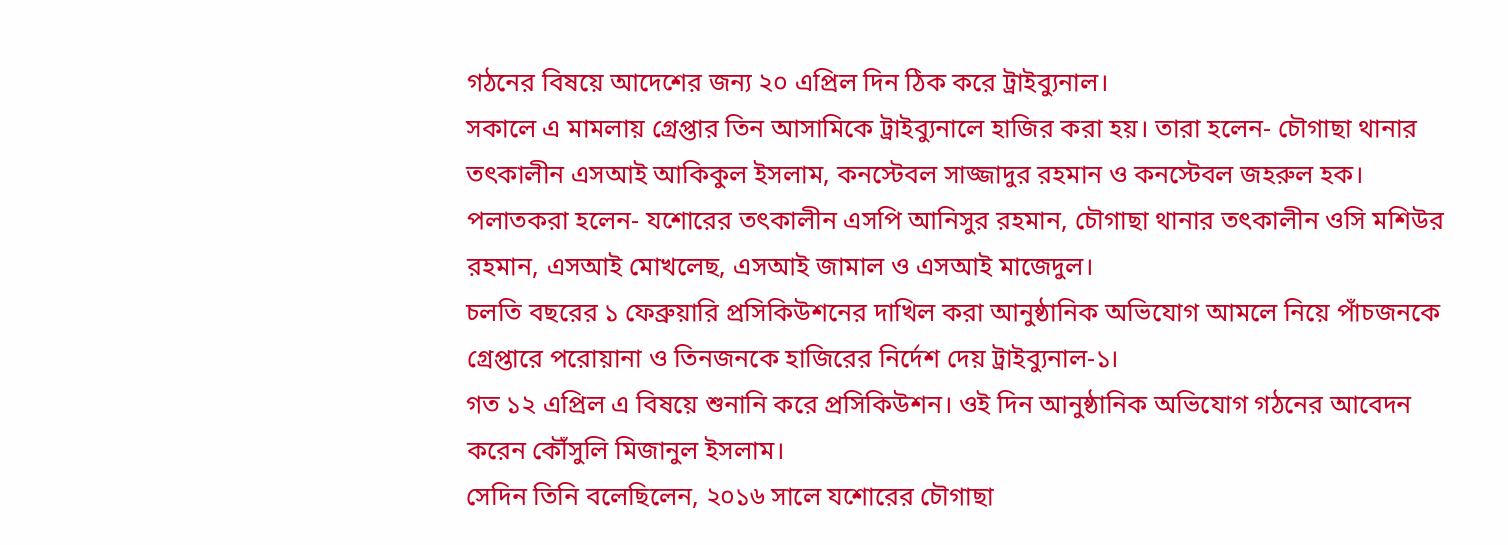গঠনের বিষয়ে আদেশের জন্য ২০ এপ্রিল দিন ঠিক করে ট্রাইব্যুনাল।
সকালে এ মামলায় গ্রেপ্তার তিন আসামিকে ট্রাইব্যুনালে হাজির করা হয়। তারা হলেন- চৌগাছা থানার তৎকালীন এসআই আকিকুল ইসলাম, কনস্টেবল সাজ্জাদুর রহমান ও কনস্টেবল জহরুল হক।
পলাতকরা হলেন- যশোরের তৎকালীন এসপি আনিসুর রহমান, চৌগাছা থানার তৎকালীন ওসি মশিউর রহমান, এসআই মোখলেছ, এসআই জামাল ও এসআই মাজেদুল।
চলতি বছরের ১ ফেব্রুয়ারি প্রসিকিউশনের দাখিল করা আনুষ্ঠানিক অভিযোগ আমলে নিয়ে পাঁচজনকে গ্রেপ্তারে পরোয়ানা ও তিনজনকে হাজিরের নির্দেশ দেয় ট্রাইব্যুনাল-১।
গত ১২ এপ্রিল এ বিষয়ে শুনানি করে প্রসিকিউশন। ওই দিন আনুষ্ঠানিক অভিযোগ গঠনের আবেদন করেন কৌঁসুলি মিজানুল ইসলাম।
সেদিন তিনি বলেছিলেন, ২০১৬ সালে যশোরের চৌগাছা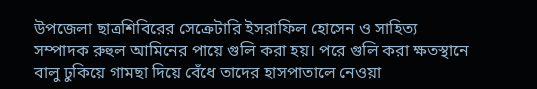উপজেলা ছাত্রশিবিরের সেক্রেটারি ইসরাফিল হোসেন ও সাহিত্য সম্পাদক রুহুল আমিনের পায়ে গুলি করা হয়। পরে গুলি করা ক্ষতস্থানে বালু ঢুকিয়ে গামছা দিয়ে বেঁধে তাদের হাসপাতালে নেওয়া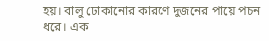হয়। বালু ঢোকানোর কারণে দুজনের পায়ে পচন ধরে। এক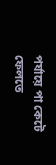পর্যায়ে পা কেটে ফেলতে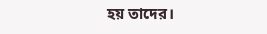হয় তাদের।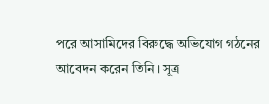পরে আসামিদের বিরুদ্ধে অভিযোগ গঠনের আবেদন করেন তিনি। সূত্র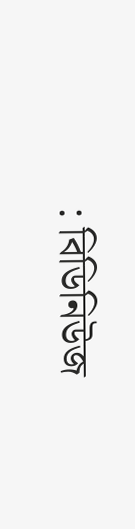: বিডিনিউজ